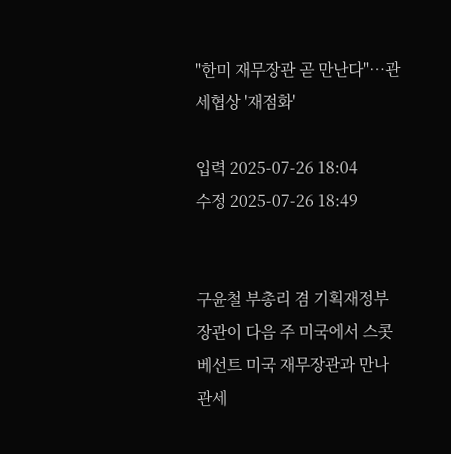"한미 재무장관 곧 만난다"…관세협상 '재점화'

입력 2025-07-26 18:04
수정 2025-07-26 18:49


구윤철 부총리 겸 기획재정부 장관이 다음 주 미국에서 스콧 베선트 미국 재무장관과 만나 관세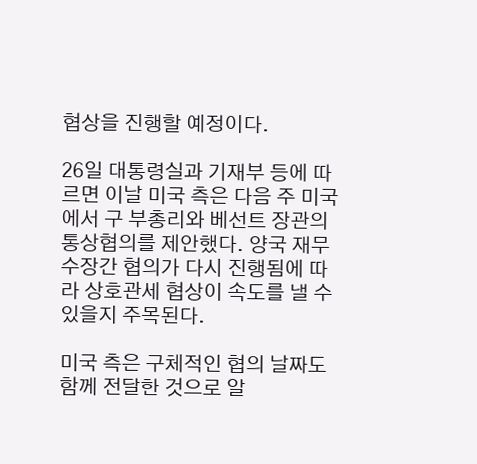협상을 진행할 예정이다.

26일 대통령실과 기재부 등에 따르면 이날 미국 측은 다음 주 미국에서 구 부총리와 베선트 장관의 통상협의를 제안했다. 양국 재무 수장간 협의가 다시 진행됨에 따라 상호관세 협상이 속도를 낼 수 있을지 주목된다.

미국 측은 구체적인 협의 날짜도 함께 전달한 것으로 알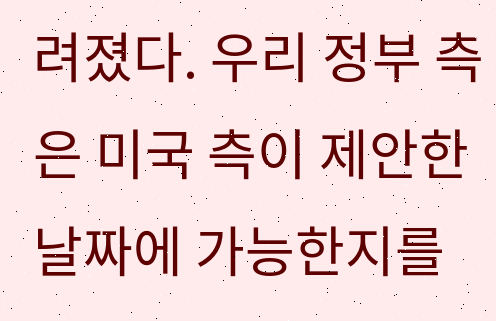려졌다. 우리 정부 측은 미국 측이 제안한 날짜에 가능한지를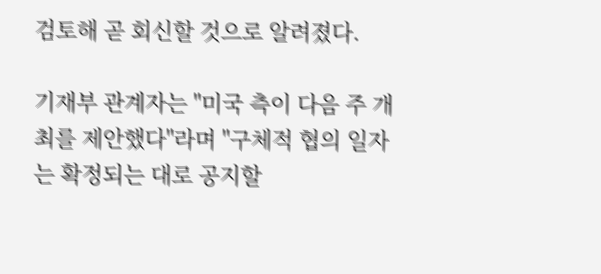검토해 곧 회신할 것으로 알려졌다.

기재부 관계자는 "미국 측이 다음 주 개최를 제안했다"라며 "구체적 협의 일자는 확정되는 대로 공지할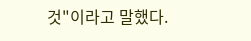것"이라고 말했다.